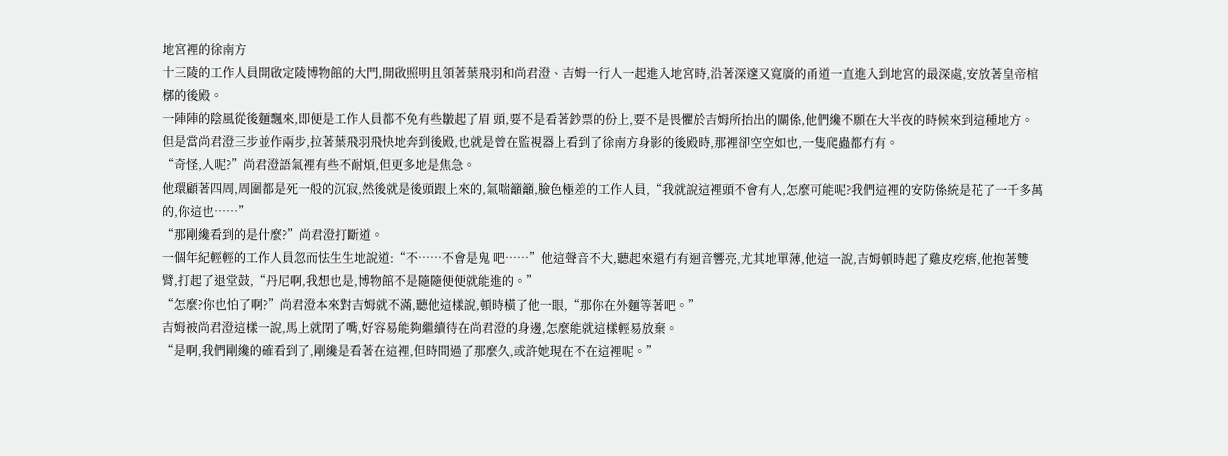地宮裡的徐南方
十三陵的工作人員開啟定陵博物館的大門,開啟照明且領著葉飛羽和尚君澄、吉姆一行人一起進入地宮時,沿著深邃又寬廣的甬道一直進入到地宮的最深處,安放著皇帝棺槨的後殿。
一陣陣的陰風從後麵飄來,即便是工作人員都不免有些皺起了眉 頭,要不是看著鈔票的份上,要不是畏懼於吉姆所抬出的關係,他們纔不願在大半夜的時候來到這種地方。
但是當尚君澄三步並作兩步,拉著葉飛羽飛快地奔到後殿,也就是曾在監視器上看到了徐南方身影的後殿時,那裡卻空空如也,一隻爬蟲都冇有。
“奇怪,人呢?”尚君澄語氣裡有些不耐煩,但更多地是焦急。
他環顧著四周,周圍都是死一般的沉寂,然後就是後頭跟上來的,氣喘籲籲,臉色極差的工作人員,“我就說這裡頭不會有人,怎麼可能呢?我們這裡的安防係統是花了一千多萬的,你這也……”
“那剛纔看到的是什麼?”尚君澄打斷道。
一個年紀輕輕的工作人員忽而怯生生地說道:“不……不會是鬼 吧……”他這聲音不大,聽起來還冇有迴音響亮,尤其地單薄,他這一說,吉姆頓時起了雞皮疙瘩,他抱著雙臂,打起了退堂鼓,“丹尼啊,我想也是,博物館不是隨隨便便就能進的。”
“怎麼?你也怕了啊?”尚君澄本來對吉姆就不滿,聽他這樣說,頓時橫了他一眼,“那你在外麵等著吧。”
吉姆被尚君澄這樣一說,馬上就閉了嘴,好容易能夠繼續待在尚君澄的身邊,怎麼能就這樣輕易放棄。
“是啊,我們剛纔的確看到了,剛纔是看著在這裡,但時間過了那麼久,或許她現在不在這裡呢。”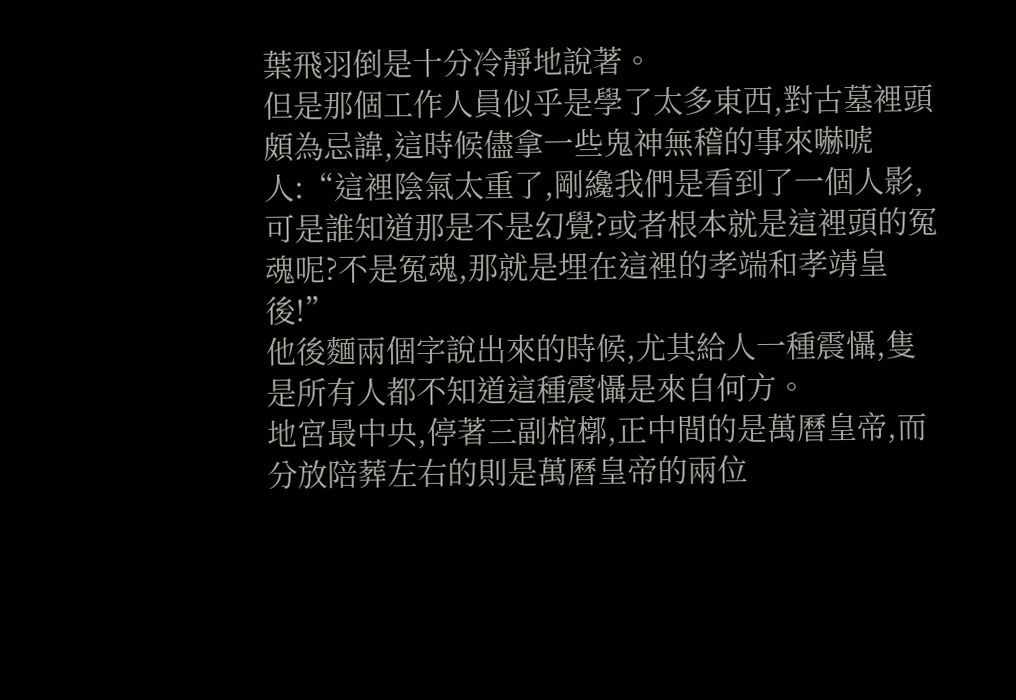葉飛羽倒是十分冷靜地說著。
但是那個工作人員似乎是學了太多東西,對古墓裡頭頗為忌諱,這時候儘拿一些鬼神無稽的事來嚇唬人:“這裡陰氣太重了,剛纔我們是看到了一個人影,可是誰知道那是不是幻覺?或者根本就是這裡頭的冤魂呢?不是冤魂,那就是埋在這裡的孝端和孝靖皇後!”
他後麵兩個字說出來的時候,尤其給人一種震懾,隻是所有人都不知道這種震懾是來自何方。
地宮最中央,停著三副棺槨,正中間的是萬曆皇帝,而分放陪葬左右的則是萬曆皇帝的兩位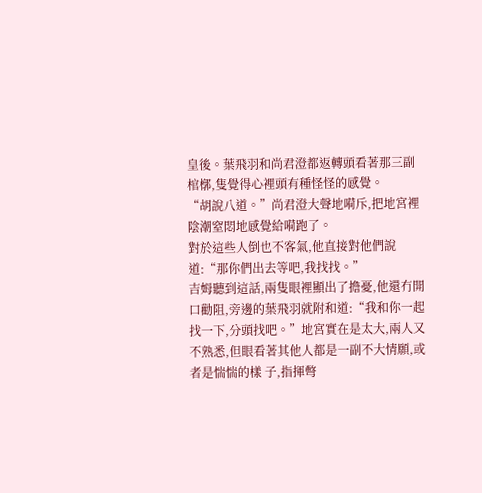皇後。葉飛羽和尚君澄都返轉頭看著那三副棺槨,隻覺得心裡頭有種怪怪的感覺。
“胡說八道。”尚君澄大聲地嗬斥,把地宮裡陰潮窒悶地感覺給嗬跑了。
對於這些人倒也不客氣,他直接對他們說道:“那你們出去等吧,我找找。”
吉姆聽到這話,兩隻眼裡顯出了擔憂,他還冇開口勸阻,旁邊的葉飛羽就附和道:“我和你一起找一下,分頭找吧。”地宮實在是太大,兩人又不熟悉,但眼看著其他人都是一副不大情願,或者是惴惴的樣 子,指揮彆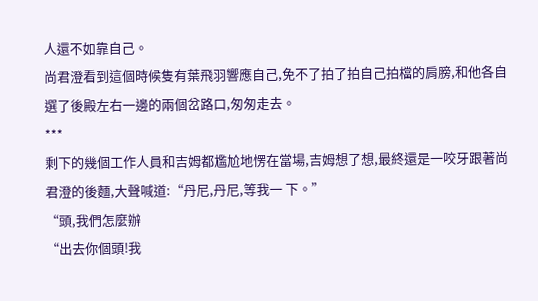人還不如靠自己。
尚君澄看到這個時候隻有葉飛羽響應自己,免不了拍了拍自己拍檔的肩膀,和他各自選了後殿左右一邊的兩個岔路口,匆匆走去。
***
剩下的幾個工作人員和吉姆都尷尬地愣在當場,吉姆想了想,最終還是一咬牙跟著尚君澄的後麵,大聲喊道:“丹尼,丹尼,等我一 下。”
“頭,我們怎麼辦
“出去你個頭!我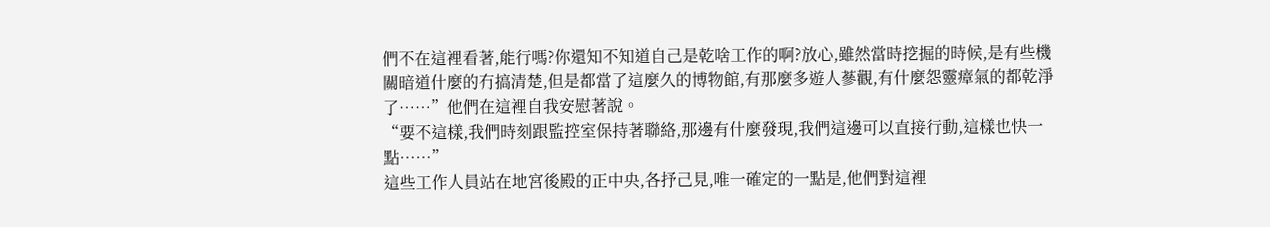們不在這裡看著,能行嗎?你還知不知道自己是乾啥工作的啊?放心,雖然當時挖掘的時候,是有些機關暗道什麼的冇搞清楚,但是都當了這麼久的博物館,有那麼多遊人蔘觀,有什麼怨靈瘴氣的都乾淨了……”他們在這裡自我安慰著說。
“要不這樣,我們時刻跟監控室保持著聯絡,那邊有什麼發現,我們這邊可以直接行動,這樣也快一點……”
這些工作人員站在地宮後殿的正中央,各抒己見,唯一確定的一點是,他們對這裡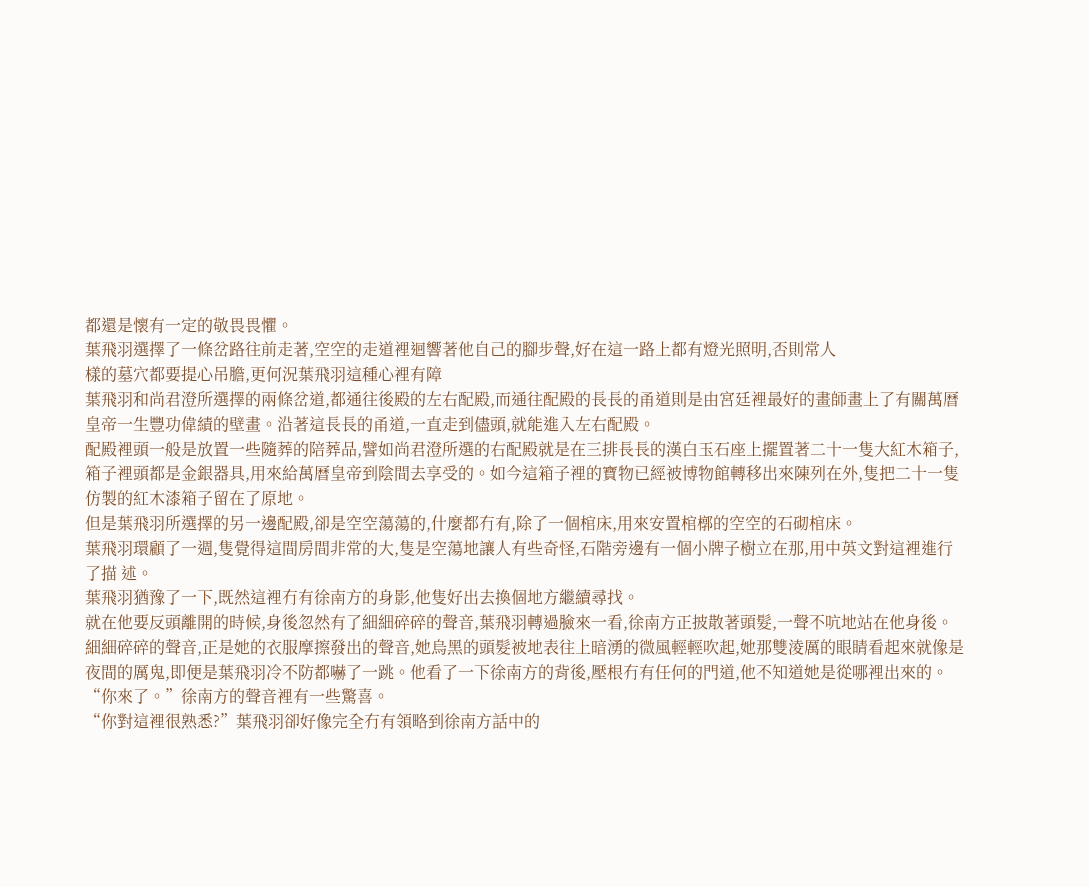都還是懷有一定的敬畏畏懼。
葉飛羽選擇了一條岔路往前走著,空空的走道裡迴響著他自己的腳步聲,好在這一路上都有燈光照明,否則常人
樣的墓穴都要提心吊膽,更何況葉飛羽這種心裡有障
葉飛羽和尚君澄所選擇的兩條岔道,都通往後殿的左右配殿,而通往配殿的長長的甬道則是由宮廷裡最好的畫師畫上了有關萬曆皇帝一生豐功偉績的壁畫。沿著這長長的甬道,一直走到儘頭,就能進入左右配殿。
配殿裡頭一般是放置一些隨葬的陪葬品,譬如尚君澄所選的右配殿就是在三排長長的漢白玉石座上擺置著二十一隻大紅木箱子,箱子裡頭都是金銀器具,用來給萬曆皇帝到陰間去享受的。如今這箱子裡的寶物已經被博物館轉移出來陳列在外,隻把二十一隻仿製的紅木漆箱子留在了原地。
但是葉飛羽所選擇的另一邊配殿,卻是空空蕩蕩的,什麼都冇有,除了一個棺床,用來安置棺槨的空空的石砌棺床。
葉飛羽環顧了一週,隻覺得這間房間非常的大,隻是空蕩地讓人有些奇怪,石階旁邊有一個小牌子樹立在那,用中英文對這裡進行了描 述。
葉飛羽猶豫了一下,既然這裡冇有徐南方的身影,他隻好出去換個地方繼續尋找。
就在他要反頭離開的時候,身後忽然有了細細碎碎的聲音,葉飛羽轉過臉來一看,徐南方正披散著頭髮,一聲不吭地站在他身後。
細細碎碎的聲音,正是她的衣服摩擦發出的聲音,她烏黑的頭髮被地表往上暗湧的微風輕輕吹起,她那雙淩厲的眼睛看起來就像是夜間的厲鬼,即便是葉飛羽冷不防都嚇了一跳。他看了一下徐南方的背後,壓根冇有任何的門道,他不知道她是從哪裡出來的。
“你來了。”徐南方的聲音裡有一些驚喜。
“你對這裡很熟悉?”葉飛羽卻好像完全冇有領略到徐南方話中的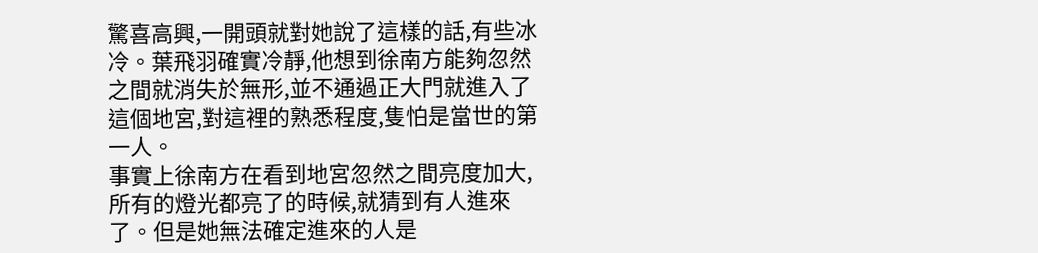驚喜高興,一開頭就對她說了這樣的話,有些冰冷。葉飛羽確實冷靜,他想到徐南方能夠忽然之間就消失於無形,並不通過正大門就進入了這個地宮,對這裡的熟悉程度,隻怕是當世的第一人。
事實上徐南方在看到地宮忽然之間亮度加大,所有的燈光都亮了的時候,就猜到有人進來了。但是她無法確定進來的人是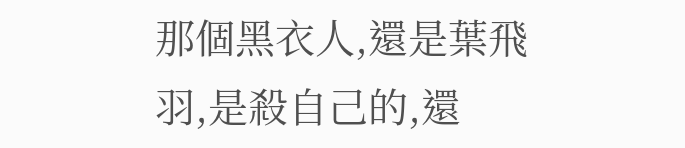那個黑衣人,還是葉飛羽,是殺自己的,還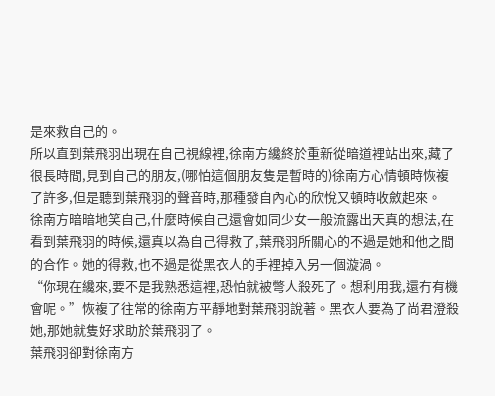是來救自己的。
所以直到葉飛羽出現在自己視線裡,徐南方纔終於重新從暗道裡站出來,藏了很長時間,見到自己的朋友,(哪怕這個朋友隻是暫時的)徐南方心情頓時恢複了許多,但是聽到葉飛羽的聲音時,那種發自內心的欣悅又頓時收斂起來。
徐南方暗暗地笑自己,什麼時候自己還會如同少女一般流露出天真的想法,在看到葉飛羽的時候,還真以為自己得救了,葉飛羽所關心的不過是她和他之間的合作。她的得救,也不過是從黑衣人的手裡掉入另一個漩渦。
“你現在纔來,要不是我熟悉這裡,恐怕就被彆人殺死了。想利用我,還冇有機會呢。”恢複了往常的徐南方平靜地對葉飛羽說著。黑衣人要為了尚君澄殺她,那她就隻好求助於葉飛羽了。
葉飛羽卻對徐南方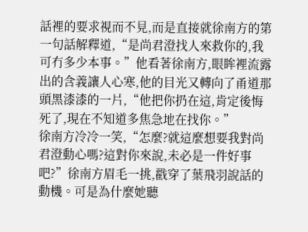話裡的要求視而不見,而是直接就徐南方的第一句話解釋道,“是尚君澄找人來救你的,我可冇多少本事。”他看著徐南方,眼眸裡流露出的含義讓人心寒,他的目光又轉向了甬道那頭黑漆漆的一片,“他把你扔在這,肯定後悔死了,現在不知道多焦急地在找你。”
徐南方冷冷一笑,“怎麼?就這麼想要我對尚君澄動心嗎?這對你來說,未必是一件好事吧?”徐南方眉毛一挑,戳穿了葉飛羽說話的動機。可是為什麼她聽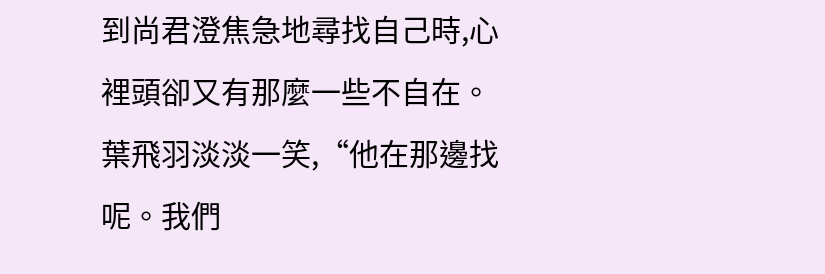到尚君澄焦急地尋找自己時,心裡頭卻又有那麼一些不自在。
葉飛羽淡淡一笑,“他在那邊找呢。我們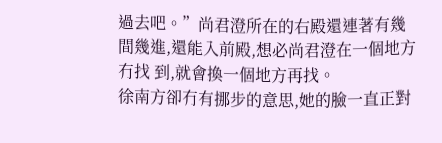過去吧。”尚君澄所在的右殿還連著有幾間幾進,還能入前殿,想必尚君澄在一個地方冇找 到,就會換一個地方再找。
徐南方卻冇有挪步的意思,她的臉一直正對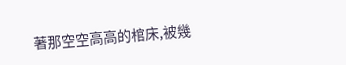著那空空高高的棺床,被幾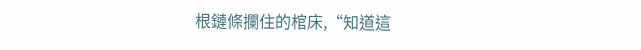根鏈條攔住的棺床,“知道這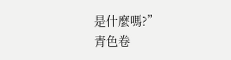是什麼嗎?”
青色卷